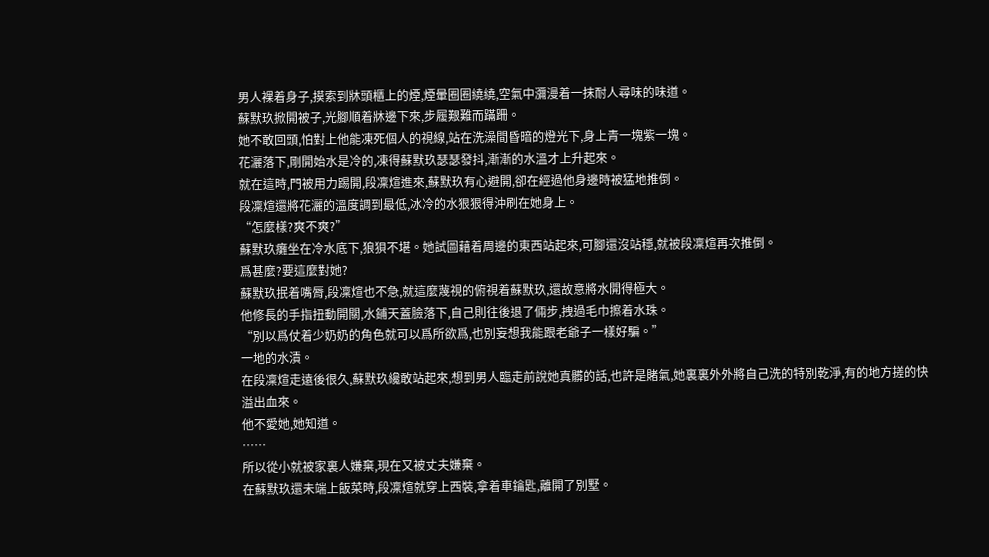男人裸着身子,摸索到牀頭櫃上的煙,煙暈圈圈繞繞,空氣中瀰漫着一抹耐人尋味的味道。
蘇默玖掀開被子,光腳順着牀邊下來,步履艱難而蹣跚。
她不敢回頭,怕對上他能凍死個人的視線,站在洗澡間昏暗的燈光下,身上青一塊紫一塊。
花灑落下,剛開始水是冷的,凍得蘇默玖瑟瑟發抖,漸漸的水溫才上升起來。
就在這時,門被用力踢開,段凜煊進來,蘇默玖有心避開,卻在經過他身邊時被猛地推倒。
段凜煊還將花灑的溫度調到最低,冰冷的水狠狠得沖刷在她身上。
“怎麼樣?爽不爽?”
蘇默玖癱坐在冷水底下,狼狽不堪。她試圖藉着周邊的東西站起來,可腳還沒站穩,就被段凜煊再次推倒。
爲甚麼?要這麼對她?
蘇默玖抿着嘴脣,段凜煊也不急,就這麼蔑視的俯視着蘇默玖,還故意將水開得極大。
他修長的手指扭動開關,水鋪天蓋臉落下,自己則往後退了倆步,拽過毛巾擦着水珠。
“別以爲仗着少奶奶的角色就可以爲所欲爲,也別妄想我能跟老爺子一樣好騙。”
一地的水漬。
在段凜煊走遠後很久,蘇默玖纔敢站起來,想到男人臨走前說她真髒的話,也許是賭氣,她裏裏外外將自己洗的特別乾淨,有的地方搓的快溢出血來。
他不愛她,她知道。
……
所以從小就被家裏人嫌棄,現在又被丈夫嫌棄。
在蘇默玖還未端上飯菜時,段凜煊就穿上西裝,拿着車鑰匙,離開了別墅。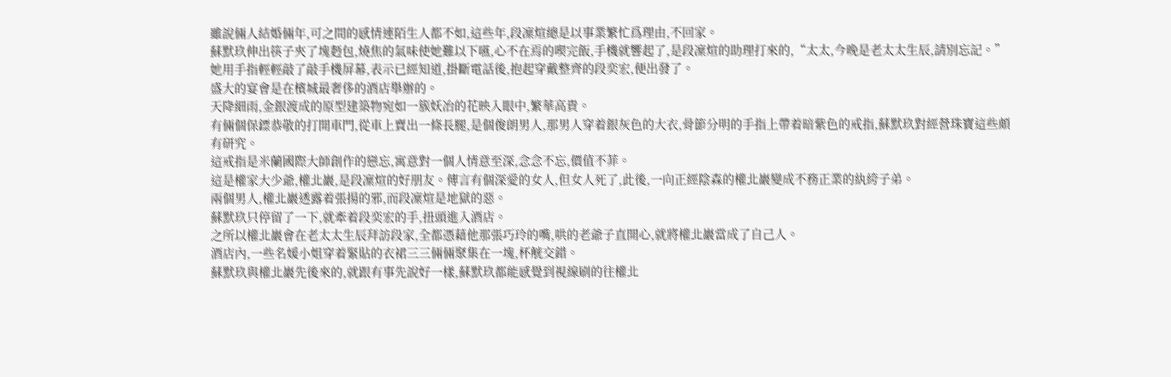雖說倆人結婚倆年,可之間的感情連陌生人都不如,這些年,段凜煊總是以事業繁忙爲理由,不回家。
蘇默玖伸出筷子夾了塊麪包,燒焦的氣味使她難以下嚥,心不在焉的喫完飯,手機就響起了,是段凜煊的助理打來的,“太太,今晚是老太太生辰,請別忘記。”
她用手指輕輕敲了敲手機屏幕,表示已經知道,掛斷電話後,抱起穿戴整齊的段奕宏,便出發了。
盛大的宴會是在檳城最奢侈的酒店舉辦的。
天降細雨,金銀渡成的原型建築物宛如一簇妖冶的花映入眼中,繁華高貴。
有倆個保鏢恭敬的打開車門,從車上賣出一條長腿,是個俊朗男人,那男人穿着銀灰色的大衣,骨節分明的手指上帶着暗紫色的戒指,蘇默玖對經營珠寶這些頗有研究。
這戒指是米蘭國際大師創作的戀忘,寓意對一個人情意至深,念念不忘,價值不菲。
這是權家大少爺,權北巖,是段凜煊的好朋友。傳言有個深愛的女人,但女人死了,此後,一向正經陰森的權北巖變成不務正業的紈絝子弟。
兩個男人,權北巖透露着張揚的邪,而段凜煊是地獄的惡。
蘇默玖只停留了一下,就牽着段奕宏的手,扭頭進入酒店。
之所以權北巖會在老太太生辰拜訪段家,全都憑藉他那張巧玲的嘴,哄的老爺子直開心,就將權北巖當成了自己人。
酒店內,一些名媛小姐穿着緊貼的衣裙三三倆倆聚集在一塊,杯觥交錯。
蘇默玖與權北巖先後來的,就跟有事先說好一樣,蘇默玖都能感覺到視線刷的往權北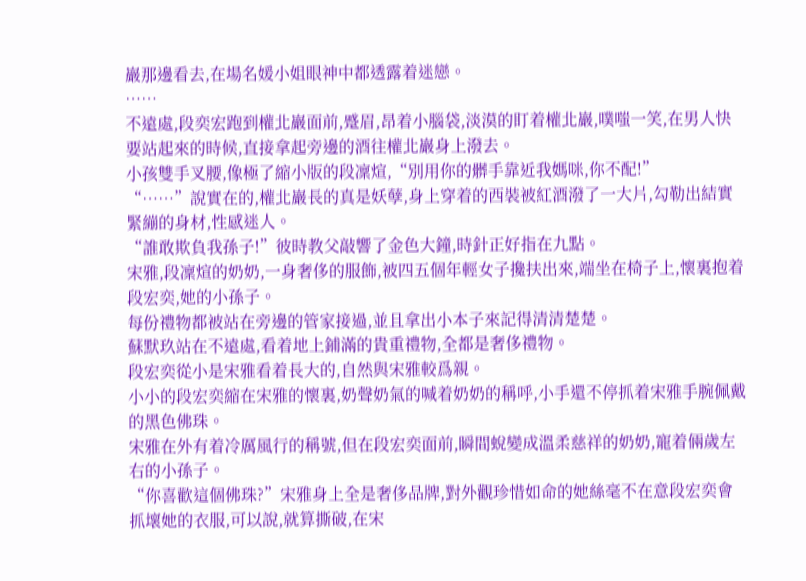巖那邊看去,在場名媛小姐眼神中都透露着迷戀。
……
不遠處,段奕宏跑到權北巖面前,蹙眉,昂着小腦袋,淡漠的盯着權北巖,噗嗤一笑,在男人快要站起來的時候,直接拿起旁邊的酒往權北巖身上潑去。
小孩雙手叉腰,像極了縮小版的段凜煊,“別用你的髒手靠近我媽咪,你不配!”
“……”說實在的,權北巖長的真是妖孽,身上穿着的西裝被紅酒潑了一大片,勾勒出結實緊繃的身材,性感迷人。
“誰敢欺負我孫子!”彼時教父敲響了金色大鐘,時針正好指在九點。
宋雅,段凜煊的奶奶,一身奢侈的服飾,被四五個年輕女子攙扶出來,端坐在椅子上,懷裏抱着段宏奕,她的小孫子。
每份禮物都被站在旁邊的管家接過,並且拿出小本子來記得清清楚楚。
蘇默玖站在不遠處,看着地上鋪滿的貴重禮物,全都是奢侈禮物。
段宏奕從小是宋雅看着長大的,自然與宋雅較爲親。
小小的段宏奕縮在宋雅的懷裏,奶聲奶氣的喊着奶奶的稱呼,小手還不停抓着宋雅手腕佩戴的黑色佛珠。
宋雅在外有着冷厲風行的稱號,但在段宏奕面前,瞬間蛻變成溫柔慈祥的奶奶,寵着倆歲左右的小孫子。
“你喜歡這個佛珠?”宋雅身上全是奢侈品牌,對外觀珍惜如命的她絲毫不在意段宏奕會抓壞她的衣服,可以說,就算撕破,在宋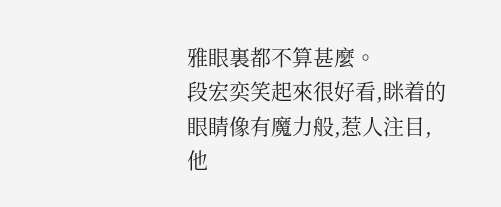雅眼裏都不算甚麼。
段宏奕笑起來很好看,眯着的眼睛像有魔力般,惹人注目,他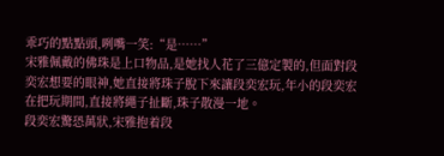乖巧的點點頭,咧嘴一笑:“是……”
宋雅佩戴的佛珠是上口物品,是她找人花了三億定製的,但面對段奕宏想要的眼神,她直接將珠子脫下來讓段奕宏玩,年小的段奕宏在把玩期間,直接將繩子扯斷,珠子散漫一地。
段奕宏驚恐萬狀,宋雅抱着段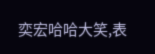奕宏哈哈大笑,表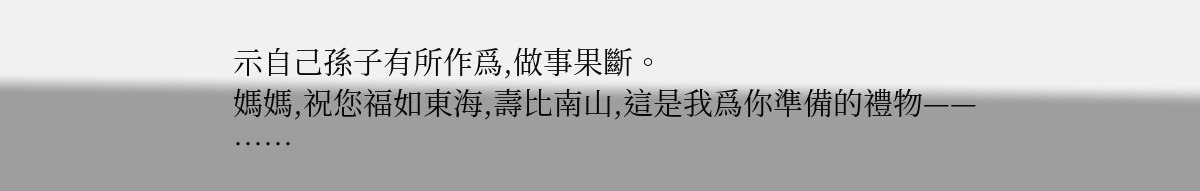示自己孫子有所作爲,做事果斷。
媽媽,祝您福如東海,壽比南山,這是我爲你準備的禮物——
……